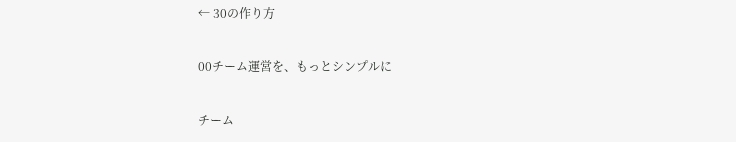← 30の作り方

00チーム運営を、もっとシンプルに

チーム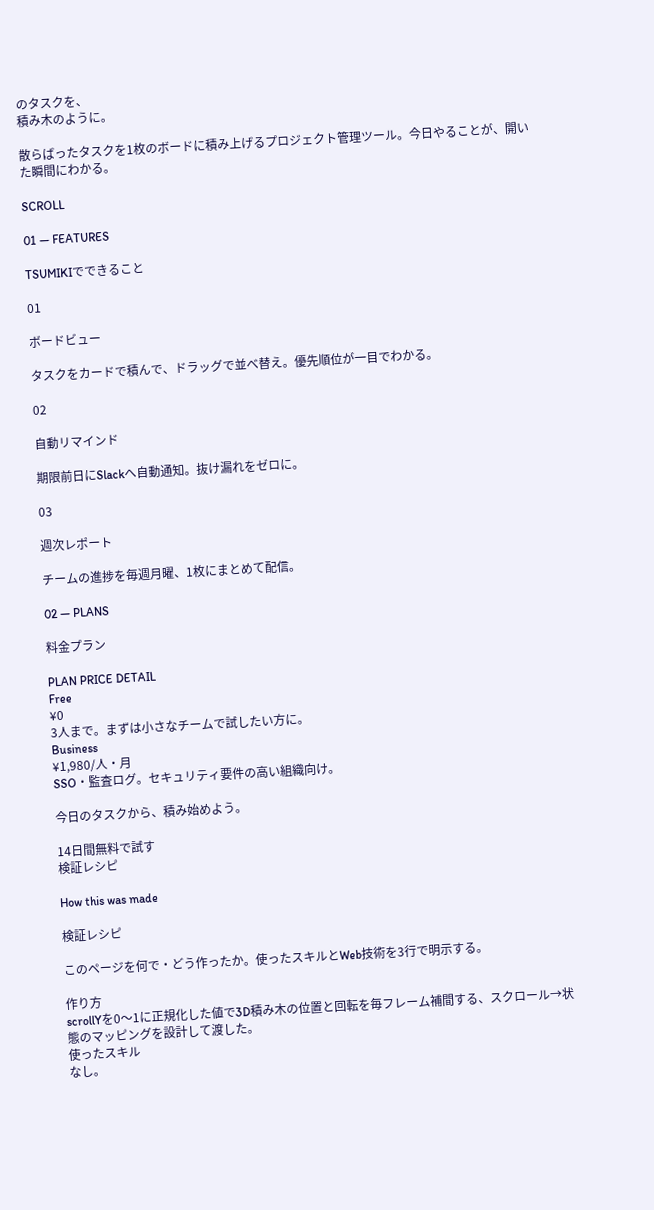のタスクを、
積み木のように。

散らばったタスクを1枚のボードに積み上げるプロジェクト管理ツール。今日やることが、開いた瞬間にわかる。

SCROLL

01 — FEATURES

TSUMIKIでできること

01

ボードビュー

タスクをカードで積んで、ドラッグで並べ替え。優先順位が一目でわかる。

02

自動リマインド

期限前日にSlackへ自動通知。抜け漏れをゼロに。

03

週次レポート

チームの進捗を毎週月曜、1枚にまとめて配信。

02 — PLANS

料金プラン

PLAN PRICE DETAIL
Free
¥0
3人まで。まずは小さなチームで試したい方に。
Business
¥1,980/人・月
SSO・監査ログ。セキュリティ要件の高い組織向け。

今日のタスクから、積み始めよう。

14日間無料で試す
検証レシピ

How this was made

検証レシピ

このページを何で・どう作ったか。使ったスキルとWeb技術を3行で明示する。

作り方
scrollYを0〜1に正規化した値で3D積み木の位置と回転を毎フレーム補間する、スクロール→状態のマッピングを設計して渡した。
使ったスキル
なし。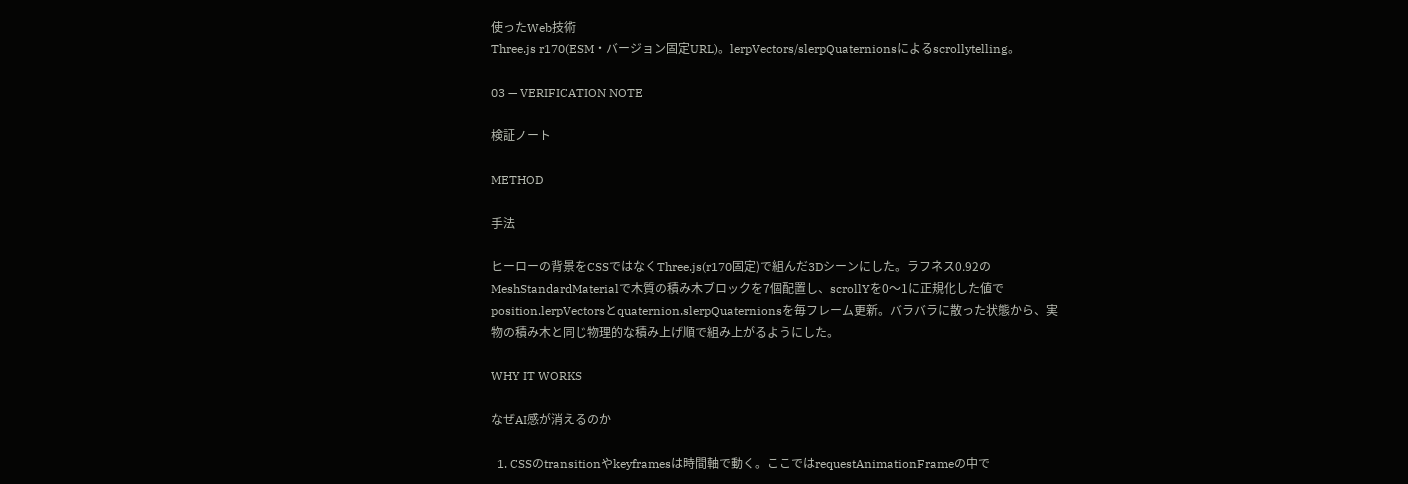使ったWeb技術
Three.js r170(ESM・バージョン固定URL)。lerpVectors/slerpQuaternionsによるscrollytelling。

03 — VERIFICATION NOTE

検証ノート

METHOD

手法

ヒーローの背景をCSSではなくThree.js(r170固定)で組んだ3Dシーンにした。ラフネス0.92のMeshStandardMaterialで木質の積み木ブロックを7個配置し、scrollYを0〜1に正規化した値でposition.lerpVectorsとquaternion.slerpQuaternionsを毎フレーム更新。バラバラに散った状態から、実物の積み木と同じ物理的な積み上げ順で組み上がるようにした。

WHY IT WORKS

なぜAI感が消えるのか

  1. CSSのtransitionやkeyframesは時間軸で動く。ここではrequestAnimationFrameの中で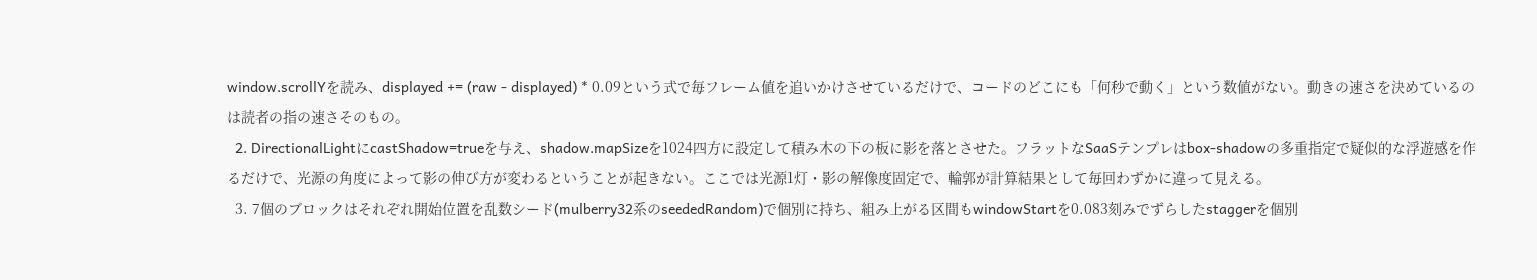window.scrollYを読み、displayed += (raw - displayed) * 0.09という式で毎フレーム値を追いかけさせているだけで、コードのどこにも「何秒で動く」という数値がない。動きの速さを決めているのは読者の指の速さそのもの。
  2. DirectionalLightにcastShadow=trueを与え、shadow.mapSizeを1024四方に設定して積み木の下の板に影を落とさせた。フラットなSaaSテンプレはbox-shadowの多重指定で疑似的な浮遊感を作るだけで、光源の角度によって影の伸び方が変わるということが起きない。ここでは光源1灯・影の解像度固定で、輪郭が計算結果として毎回わずかに違って見える。
  3. 7個のブロックはそれぞれ開始位置を乱数シード(mulberry32系のseededRandom)で個別に持ち、組み上がる区間もwindowStartを0.083刻みでずらしたstaggerを個別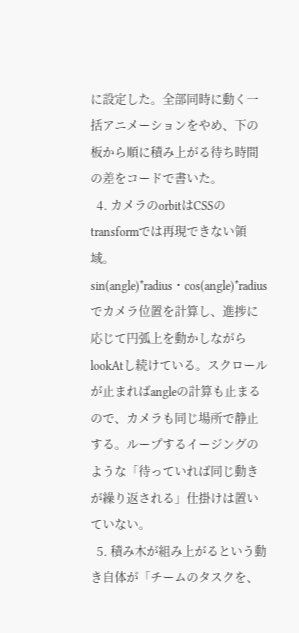に設定した。全部同時に動く一括アニメーションをやめ、下の板から順に積み上がる待ち時間の差をコードで書いた。
  4. カメラのorbitはCSSのtransformでは再現できない領域。sin(angle)*radius・cos(angle)*radiusでカメラ位置を計算し、進捗に応じて円弧上を動かしながらlookAtし続けている。スクロールが止まればangleの計算も止まるので、カメラも同じ場所で静止する。ループするイージングのような「待っていれば同じ動きが繰り返される」仕掛けは置いていない。
  5. 積み木が組み上がるという動き自体が「チームのタスクを、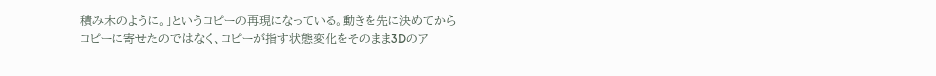積み木のように。」というコピーの再現になっている。動きを先に決めてからコピーに寄せたのではなく、コピーが指す状態変化をそのまま3Dのア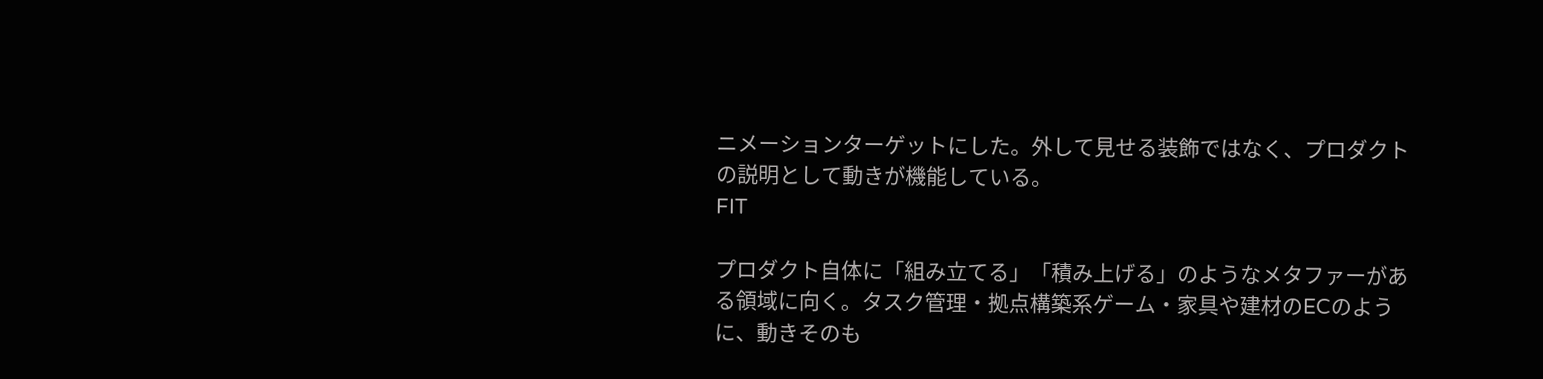ニメーションターゲットにした。外して見せる装飾ではなく、プロダクトの説明として動きが機能している。
FIT

プロダクト自体に「組み立てる」「積み上げる」のようなメタファーがある領域に向く。タスク管理・拠点構築系ゲーム・家具や建材のECのように、動きそのも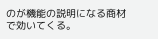のが機能の説明になる商材で効いてくる。